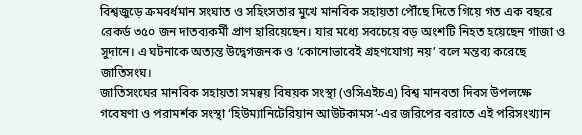বিশ্বজুড়ে ক্রমবর্ধমান সংঘাত ও সহিংসতার মুখে মানবিক সহায়তা পৌঁছে দিতে গিয়ে গত এক বছরে রেকর্ড ৩৫০ জন দাতব্যকর্মী প্রাণ হারিয়েছেন। যার মধ্যে সবচেয়ে বড় অংশটি নিহত হয়েছেন গাজা ও সুদানে। এ ঘটনাকে অত্যন্ত উদ্বেগজনক ও ‘কোনোভাবেই গ্রহণযোগ্য নয়’ বলে মন্তব্য করেছে জাতিসংঘ।
জাতিসংঘের মানবিক সহায়তা সমন্বয় বিষয়ক সংস্থা (ওসিএইচএ) বিশ্ব মানবতা দিবস উপলক্ষে গবেষণা ও পরামর্শক সংস্থা ‘হিউম্যানিটেরিয়ান আউটকামস’-এর জরিপের বরাতে এই পরিসংখ্যান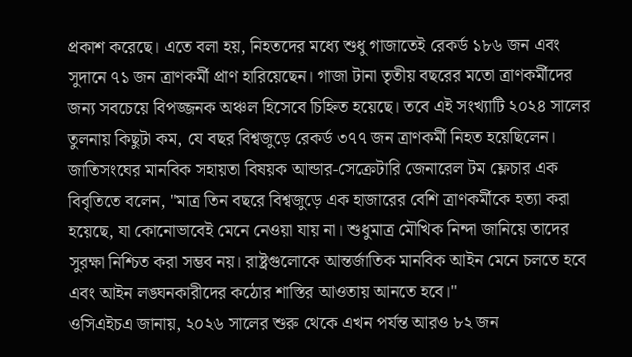প্রকাশ করেছে। এতে বলা হয়, নিহতদের মধ্যে শুধু গাজাতেই রেকর্ড ১৮৬ জন এবং সুদানে ৭১ জন ত্রাণকর্মী প্রাণ হারিয়েছেন। গাজা টানা তৃতীয় বছরের মতো ত্রাণকর্মীদের জন্য সবচেয়ে বিপজ্জনক অঞ্চল হিসেবে চিহ্নিত হয়েছে। তবে এই সংখ্যাটি ২০২৪ সালের তুলনায় কিছুটা কম, যে বছর বিশ্বজুড়ে রেকর্ড ৩৭৭ জন ত্রাণকর্মী নিহত হয়েছিলেন।
জাতিসংঘের মানবিক সহায়তা বিষয়ক আন্ডার-সেক্রেটারি জেনারেল টম ফ্লেচার এক বিবৃতিতে বলেন, "মাত্র তিন বছরে বিশ্বজুড়ে এক হাজারের বেশি ত্রাণকর্মীকে হত্যা করা হয়েছে, যা কোনোভাবেই মেনে নেওয়া যায় না। শুধুমাত্র মৌখিক নিন্দা জানিয়ে তাদের সুরক্ষা নিশ্চিত করা সম্ভব নয়। রাষ্ট্রগুলোকে আন্তর্জাতিক মানবিক আইন মেনে চলতে হবে এবং আইন লঙ্ঘনকারীদের কঠোর শাস্তির আওতায় আনতে হবে।"
ওসিএইচএ জানায়, ২০২৬ সালের শুরু থেকে এখন পর্যন্ত আরও ৮২ জন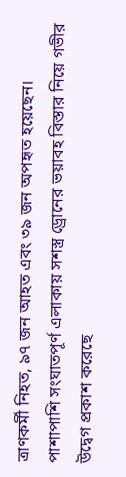ত্রাণকর্মী নিহত, ৯৭ জন আহত এবং ৩৯ জন অপহৃত হয়েছেন। পাশাপাশি সংঘাতপূর্ণ এলাকায় সশস্ত্র ড্রোনের ভয়াবহ বিস্তার নিয়ে গভীর উদ্বেগ প্রকাশ করেছে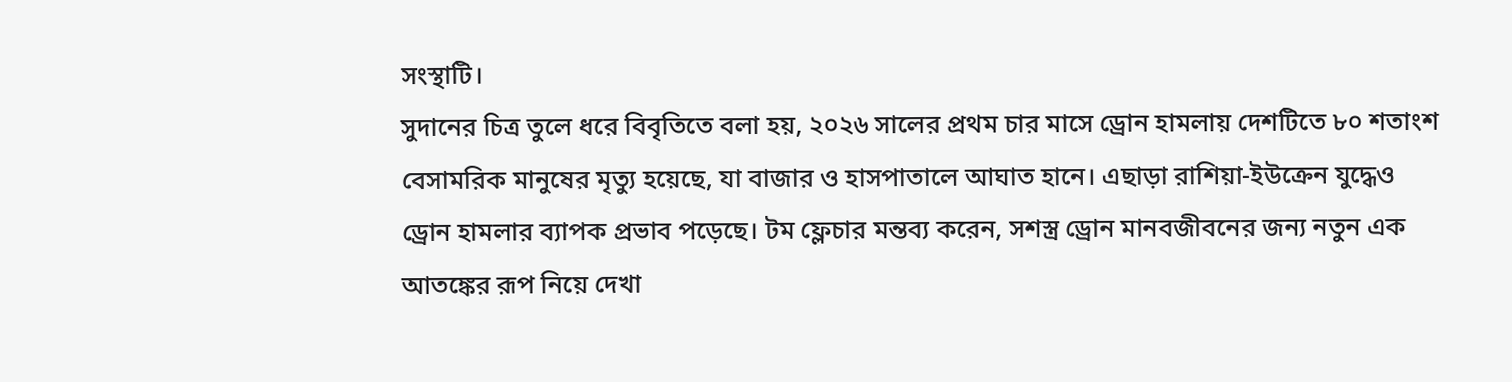সংস্থাটি।
সুদানের চিত্র তুলে ধরে বিবৃতিতে বলা হয়, ২০২৬ সালের প্রথম চার মাসে ড্রোন হামলায় দেশটিতে ৮০ শতাংশ বেসামরিক মানুষের মৃত্যু হয়েছে, যা বাজার ও হাসপাতালে আঘাত হানে। এছাড়া রাশিয়া-ইউক্রেন যুদ্ধেও ড্রোন হামলার ব্যাপক প্রভাব পড়েছে। টম ফ্লেচার মন্তব্য করেন, সশস্ত্র ড্রোন মানবজীবনের জন্য নতুন এক আতঙ্কের রূপ নিয়ে দেখা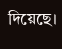দিয়েছে।